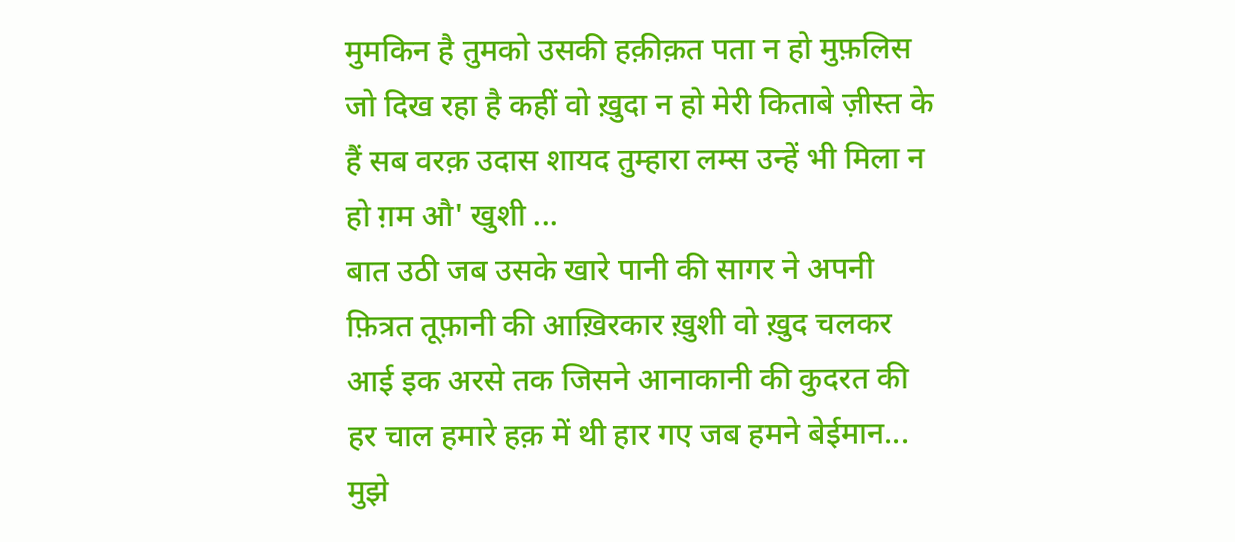मुमकिन है तुमको उसकी हक़ीक़त पता न हो मुफ़लिस जो दिख रहा है कहीं वो ख़ुदा न हो मेरी किताबे ज़ीस्त के हैं सब वरक़ उदास शायद तुम्हारा लम्स उन्हें भी मिला न हो ग़म औ' खुशी ...
बात उठी जब उसके खारे पानी की सागर ने अपनी फ़ित्रत तूफ़ानी की आख़िरकार ख़ुशी वो ख़ुद चलकर आई इक अरसे तक जिसने आनाकानी की कुदरत की हर चाल हमारे हक़ में थी हार गए जब हमने बेईमान...
मुझे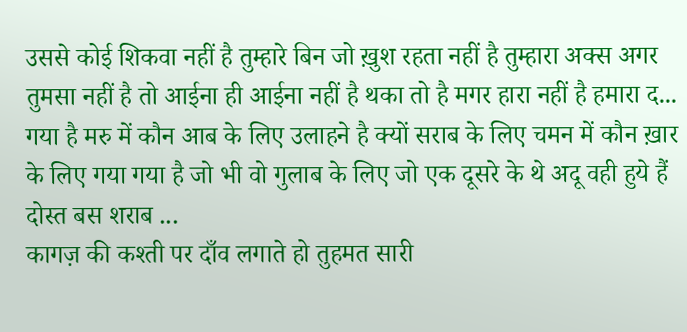उससे कोई शिकवा नहीं है तुम्हारे बिन जो ख़ुश रहता नहीं है तुम्हारा अक्स अगर तुमसा नहीं है तो आईना ही आईना नहीं है थका तो है मगर हारा नहीं है हमारा द...
गया है मरु में कौन आब के लिए उलाहने है क्यों सराब के लिए चमन में कौन ख़ार के लिए गया गया है जो भी वो गुलाब के लिए जो एक दूसरे के थे अदू वही हुये हैं दोस्त बस शराब ...
कागज़ की कश्ती पर दाँव लगाते हो तुहमत सारी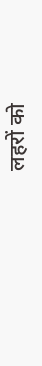लहरों को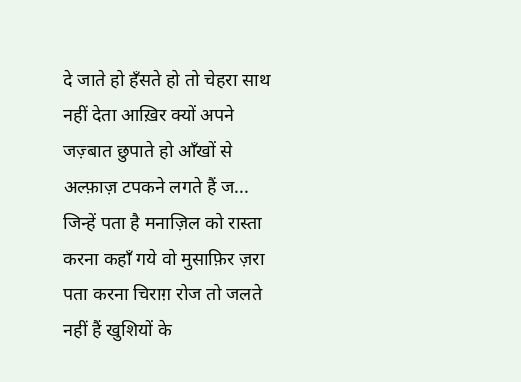दे जाते हो हँसते हो तो चेहरा साथ नहीं देता आख़िर क्यों अपने जज़्बात छुपाते हो आँखों से अल्फ़ाज़ टपकने लगते हैं ज...
जिन्हें पता है मनाज़िल को रास्ता करना कहाँ गये वो मुसाफ़िर ज़रा पता करना चिराग़ रोज तो जलते नहीं हैं खुशियों के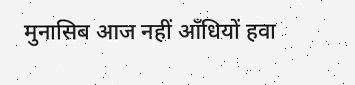मुनासिब आज नहीं आँधियों हवा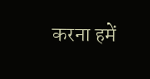करना हमें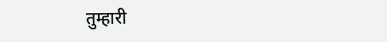तुम्हारी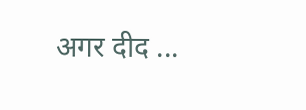अगर दीद ...